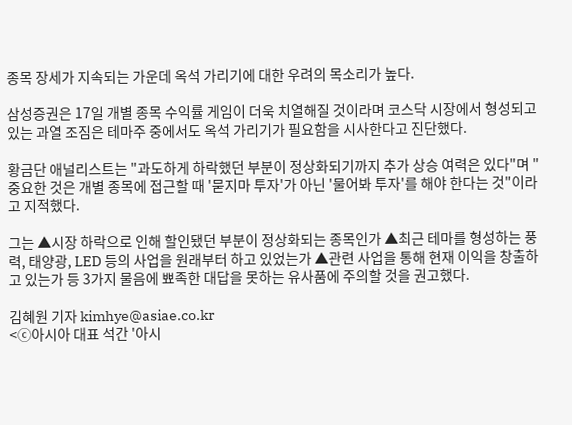종목 장세가 지속되는 가운데 옥석 가리기에 대한 우려의 목소리가 높다.

삼성증권은 17일 개별 종목 수익률 게임이 더욱 치열해질 것이라며 코스닥 시장에서 형성되고 있는 과열 조짐은 테마주 중에서도 옥석 가리기가 필요함을 시사한다고 진단했다.

황금단 애널리스트는 "과도하게 하락했던 부분이 정상화되기까지 추가 상승 여력은 있다"며 "중요한 것은 개별 종목에 접근할 때 '묻지마 투자'가 아닌 '물어봐 투자'를 해야 한다는 것"이라고 지적했다.

그는 ▲시장 하락으로 인해 할인됐던 부분이 정상화되는 종목인가 ▲최근 테마를 형성하는 풍력, 태양광, LED 등의 사업을 원래부터 하고 있었는가 ▲관련 사업을 통해 현재 이익을 창출하고 있는가 등 3가지 물음에 뾰족한 대답을 못하는 유사품에 주의할 것을 권고했다.

김혜원 기자 kimhye@asiae.co.kr
<ⓒ아시아 대표 석간 '아시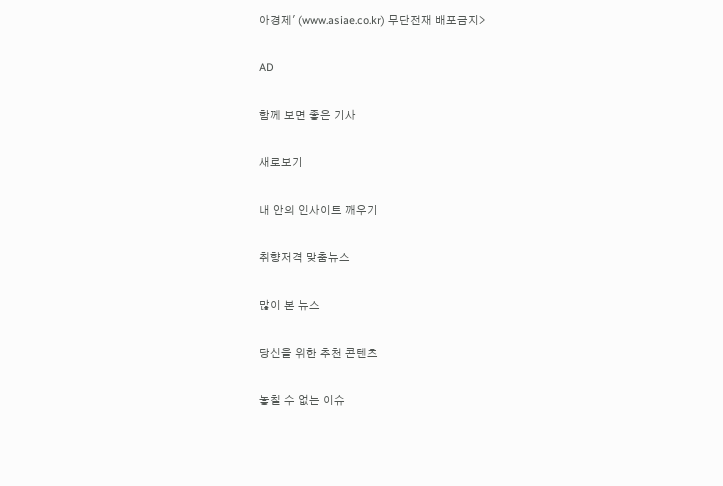아경제' (www.asiae.co.kr) 무단전재 배포금지>

AD

함께 보면 좋은 기사

새로보기

내 안의 인사이트 깨우기

취향저격 맞춤뉴스

많이 본 뉴스

당신을 위한 추천 콘텐츠

놓칠 수 없는 이슈